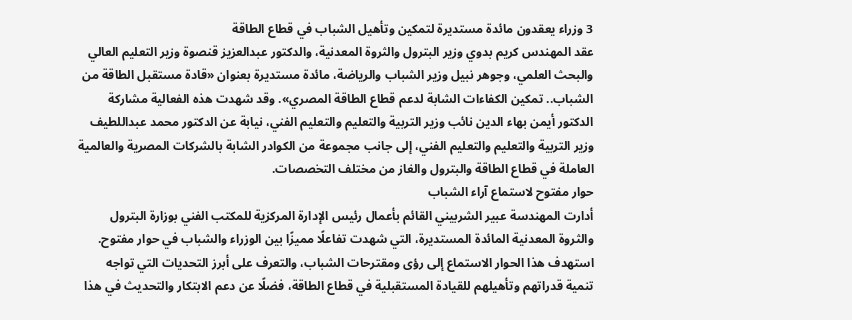3 وزراء يعقدون مائدة مستديرة لتمكين وتأهيل الشباب في قطاع الطاقة
عقد المهندس كريم بدوي وزير البترول والثروة المعدنية، والدكتور عبدالعزيز قنصوة وزير التعليم العالي والبحث العلمي، وجوهر نبيل وزير الشباب والرياضة، مائدة مستديرة بعنوان «قادة مستقبل الطاقة من الشباب.. تمكين الكفاءات الشابة لدعم قطاع الطاقة المصري». وقد شهدت هذه الفعالية مشاركة الدكتور أيمن بهاء الدين نائب وزير التربية والتعليم والتعليم الفني، نيابة عن الدكتور محمد عبداللطيف وزير التربية والتعليم والتعليم الفني، إلى جانب مجموعة من الكوادر الشابة بالشركات المصرية والعالمية العاملة في قطاع الطاقة والبترول والغاز من مختلف التخصصات.
حوار مفتوح لاستماع آراء الشباب
أدارت المهندسة عبير الشربيني القائم بأعمال رئيس الإدارة المركزية للمكتب الفني بوزارة البترول والثروة المعدنية المائدة المستديرة، التي شهدت تفاعلًا مميزًا بين الوزراء والشباب في حوار مفتوح. استهدف هذا الحوار الاستماع إلى رؤى ومقترحات الشباب، والتعرف على أبرز التحديات التي تواجه تنمية قدراتهم وتأهيلهم للقيادة المستقبلية في قطاع الطاقة، فضلًا عن دعم الابتكار والتحديث في هذا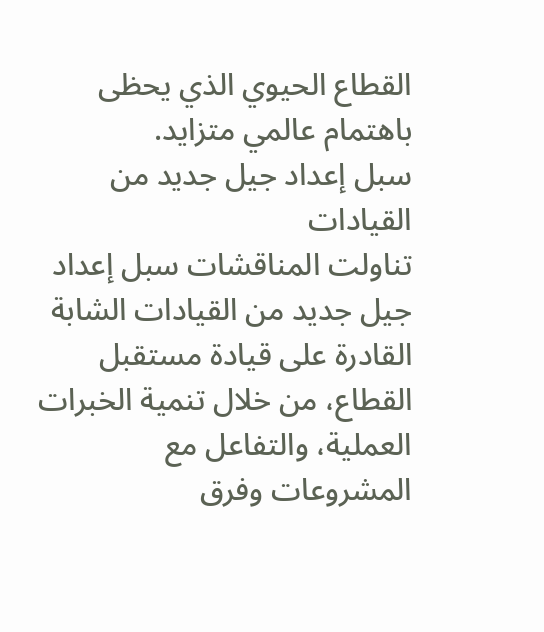القطاع الحيوي الذي يحظى باهتمام عالمي متزايد.
سبل إعداد جيل جديد من القيادات
تناولت المناقشات سبل إعداد جيل جديد من القيادات الشابة القادرة على قيادة مستقبل القطاع، من خلال تنمية الخبرات العملية، والتفاعل مع المشروعات وفرق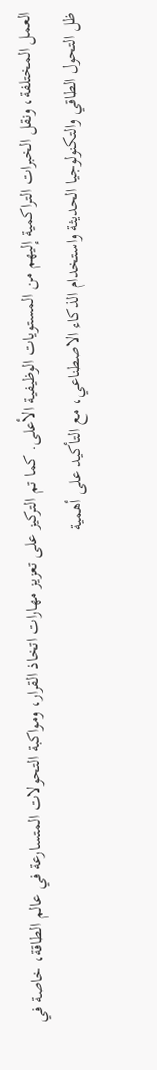العمل المختلفة، ونقل الخبرات التراكمية إليهم من المستويات الوظيفية الأعلى. كما تم التركيز على تعزيز مهارات اتخاذ القرار، ومواكبة التحولات المتسارعة في عالم الطاقة، خاصة في ظل التحول الطاقي والتكنولوجيا الحديثة واستخدام الذكاء الاصطناعي، مع التأكيد على أهمية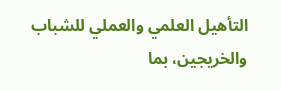التأهيل العلمي والعملي للشباب والخريجين، بما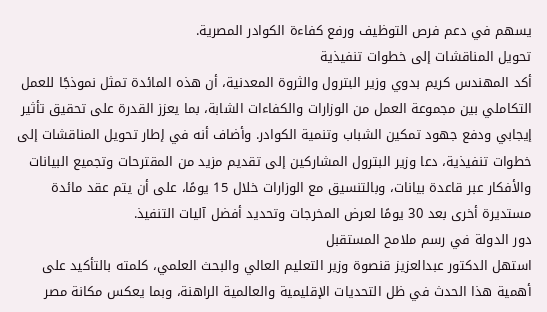يسهم في دعم فرص التوظيف ورفع كفاءة الكوادر المصرية.
تحويل المناقشات إلى خطوات تنفيذية
أكد المهندس كريم بدوي وزير البترول والثروة المعدنية، أن هذه المائدة تمثل نموذجًا للعمل التكاملي بين مجموعة العمل من الوزارات والكفاءات الشابة، بما يعزز القدرة على تحقيق تأثير إيجابي ودفع جهود تمكين الشباب وتنمية الكوادر. وأضاف أنه في إطار تحويل المناقشات إلى خطوات تنفيذية، دعا وزير البترول المشاركين إلى تقديم مزيد من المقترحات وتجميع البيانات والأفكار عبر قاعدة بيانات، وبالتنسيق مع الوزارات خلال 15 يومًا، على أن يتم عقد مائدة مستديرة أخرى بعد 30 يومًا لعرض المخرجات وتحديد أفضل آليات التنفيذ.
دور الدولة في رسم ملامح المستقبل
استهل الدكتور عبدالعزيز قنصوة وزير التعليم العالي والبحث العلمي، كلمته بالتأكيد على أهمية هذا الحدث في ظل التحديات الإقليمية والعالمية الراهنة، وبما يعكس مكانة مصر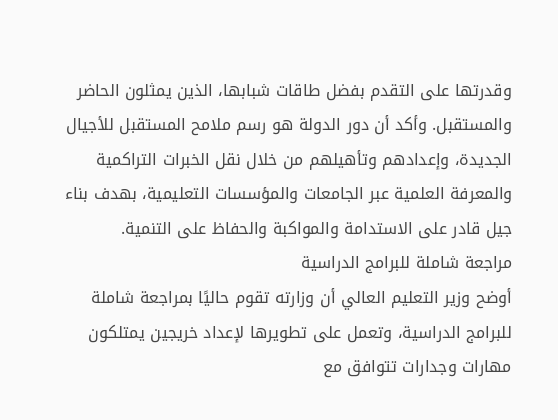وقدرتها على التقدم بفضل طاقات شبابها، الذين يمثلون الحاضر والمستقبل. وأكد أن دور الدولة هو رسم ملامح المستقبل للأجيال الجديدة، وإعدادهم وتأهيلهم من خلال نقل الخبرات التراكمية والمعرفة العلمية عبر الجامعات والمؤسسات التعليمية، بهدف بناء جيل قادر على الاستدامة والمواكبة والحفاظ على التنمية.
مراجعة شاملة للبرامج الدراسية
أوضح وزير التعليم العالي أن وزارته تقوم حاليًا بمراجعة شاملة للبرامج الدراسية، وتعمل على تطويرها لإعداد خريجين يمتلكون مهارات وجدارات تتوافق مع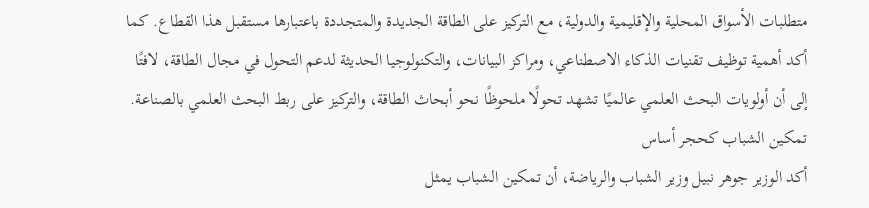متطلبات الأسواق المحلية والإقليمية والدولية، مع التركيز على الطاقة الجديدة والمتجددة باعتبارها مستقبل هذا القطاع. كما أكد أهمية توظيف تقنيات الذكاء الاصطناعي، ومراكز البيانات، والتكنولوجيا الحديثة لدعم التحول في مجال الطاقة، لافتًا إلى أن أولويات البحث العلمي عالميًا تشهد تحولًا ملحوظًا نحو أبحاث الطاقة، والتركيز على ربط البحث العلمي بالصناعة.
تمكين الشباب كحجر أساس
أكد الوزير جوهر نبيل وزير الشباب والرياضة، أن تمكين الشباب يمثل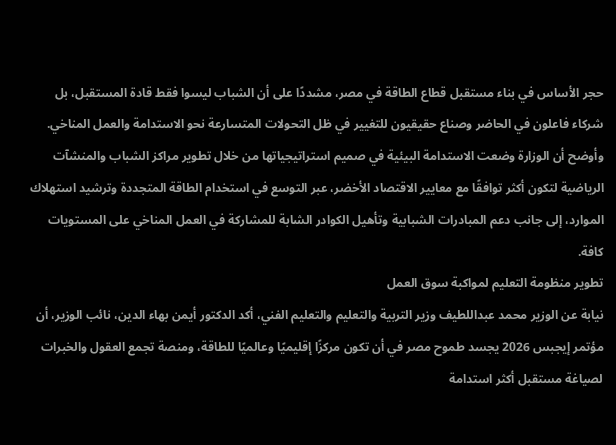حجر الأساس في بناء مستقبل قطاع الطاقة في مصر، مشددًا على أن الشباب ليسوا فقط قادة المستقبل، بل شركاء فاعلون في الحاضر وصناع حقيقيون للتغيير في ظل التحولات المتسارعة نحو الاستدامة والعمل المناخي. وأوضح أن الوزارة وضعت الاستدامة البيئية في صميم استراتيجياتها من خلال تطوير مراكز الشباب والمنشآت الرياضية لتكون أكثر توافقًا مع معايير الاقتصاد الأخضر، عبر التوسع في استخدام الطاقة المتجددة وترشيد استهلاك الموارد، إلى جانب دعم المبادرات الشبابية وتأهيل الكوادر الشابة للمشاركة في العمل المناخي على المستويات كافة.
تطوير منظومة التعليم لمواكبة سوق العمل
نيابة عن الوزير محمد عبداللطيف وزير التربية والتعليم والتعليم الفني، أكد الدكتور أيمن بهاء الدين، نائب الوزير، أن مؤتمر إيجبس 2026 يجسد طموح مصر في أن تكون مركزًا إقليميًا وعالميًا للطاقة، ومنصة تجمع العقول والخبرات لصياغة مستقبل أكثر استدامة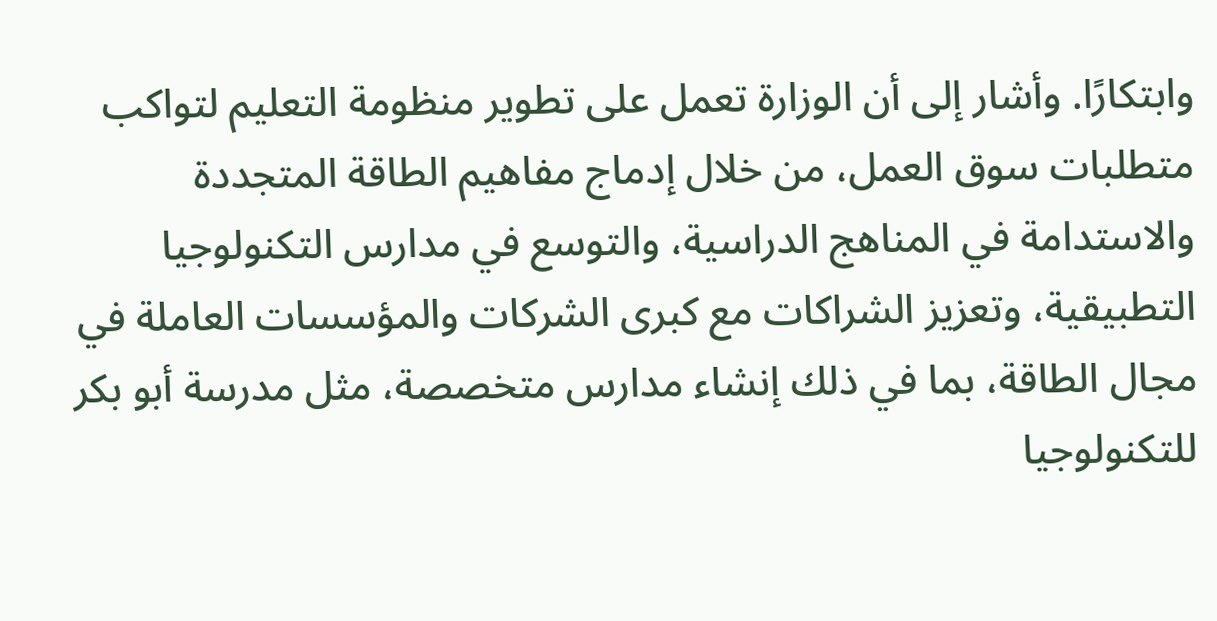وابتكارًا. وأشار إلى أن الوزارة تعمل على تطوير منظومة التعليم لتواكب متطلبات سوق العمل، من خلال إدماج مفاهيم الطاقة المتجددة والاستدامة في المناهج الدراسية، والتوسع في مدارس التكنولوجيا التطبيقية، وتعزيز الشراكات مع كبرى الشركات والمؤسسات العاملة في مجال الطاقة، بما في ذلك إنشاء مدارس متخصصة، مثل مدرسة أبو بكر للتكنولوجيا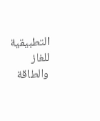التطبيقية للغاز والطاقة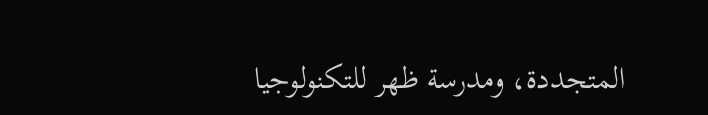المتجددة، ومدرسة ظهر للتكنولوجيا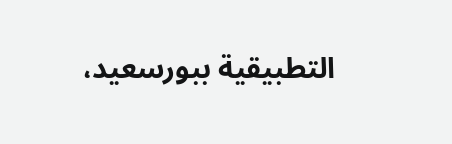التطبيقية ببورسعيد،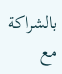بالشراكة مع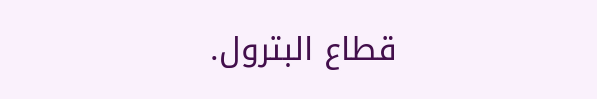قطاع البترول.